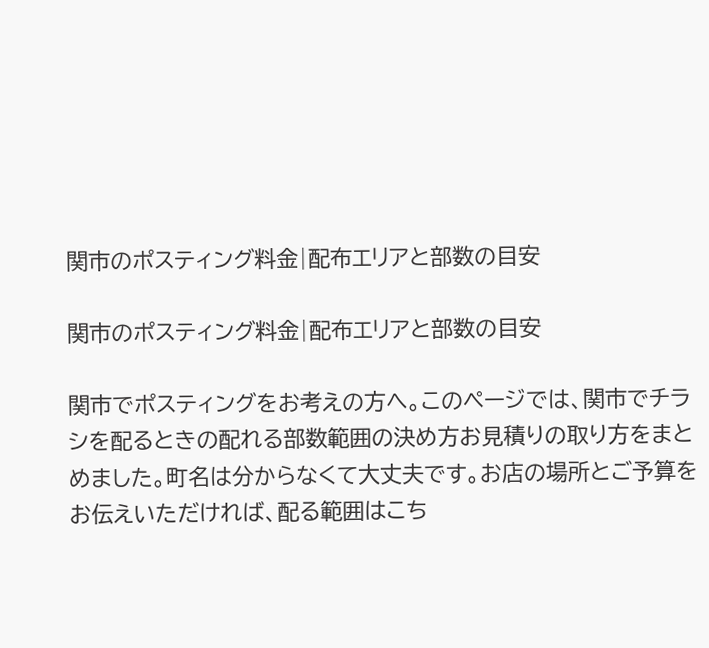関市のポスティング料金|配布エリアと部数の目安

関市のポスティング料金|配布エリアと部数の目安

関市でポスティングをお考えの方へ。このページでは、関市でチラシを配るときの配れる部数範囲の決め方お見積りの取り方をまとめました。町名は分からなくて大丈夫です。お店の場所とご予算をお伝えいただければ、配る範囲はこち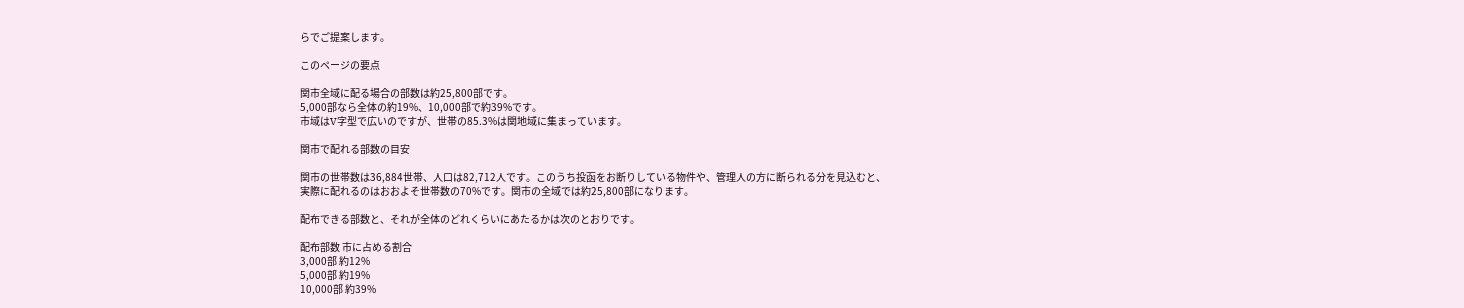らでご提案します。

このページの要点

関市全域に配る場合の部数は約25,800部です。
5,000部なら全体の約19%、10,000部で約39%です。
市域はV字型で広いのですが、世帯の85.3%は関地域に集まっています。

関市で配れる部数の目安

関市の世帯数は36,884世帯、人口は82,712人です。このうち投函をお断りしている物件や、管理人の方に断られる分を見込むと、実際に配れるのはおおよそ世帯数の70%です。関市の全域では約25,800部になります。

配布できる部数と、それが全体のどれくらいにあたるかは次のとおりです。

配布部数 市に占める割合
3,000部 約12%
5,000部 約19%
10,000部 約39%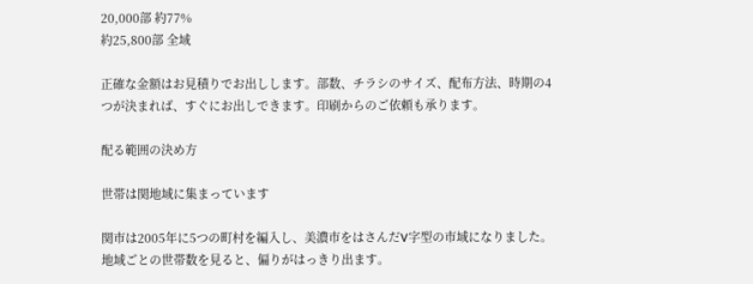20,000部 約77%
約25,800部 全域

正確な金額はお見積りでお出しします。部数、チラシのサイズ、配布方法、時期の4つが決まれば、すぐにお出しできます。印刷からのご依頼も承ります。

配る範囲の決め方

世帯は関地域に集まっています

関市は2005年に5つの町村を編入し、美濃市をはさんだV字型の市域になりました。地域ごとの世帯数を見ると、偏りがはっきり出ます。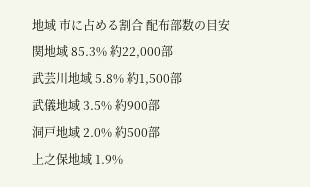地域 市に占める割合 配布部数の目安
関地域 85.3% 約22,000部
武芸川地域 5.8% 約1,500部
武儀地域 3.5% 約900部
洞戸地域 2.0% 約500部
上之保地域 1.9%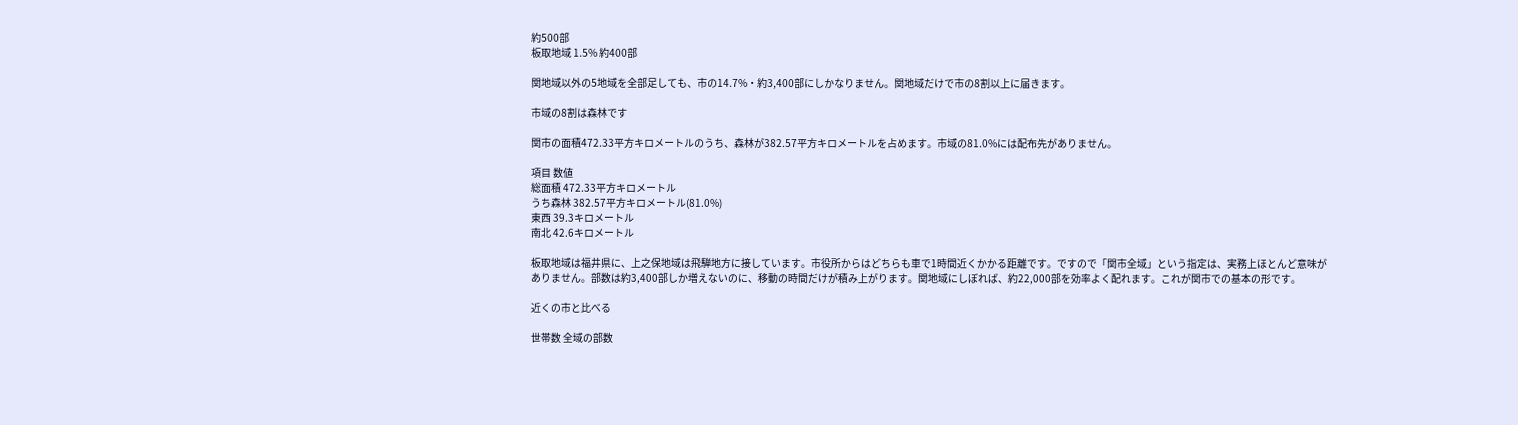約500部
板取地域 1.5% 約400部

関地域以外の5地域を全部足しても、市の14.7%・約3,400部にしかなりません。関地域だけで市の8割以上に届きます。

市域の8割は森林です

関市の面積472.33平方キロメートルのうち、森林が382.57平方キロメートルを占めます。市域の81.0%には配布先がありません。

項目 数値
総面積 472.33平方キロメートル
うち森林 382.57平方キロメートル(81.0%)
東西 39.3キロメートル
南北 42.6キロメートル

板取地域は福井県に、上之保地域は飛騨地方に接しています。市役所からはどちらも車で1時間近くかかる距離です。ですので「関市全域」という指定は、実務上ほとんど意味がありません。部数は約3,400部しか増えないのに、移動の時間だけが積み上がります。関地域にしぼれば、約22,000部を効率よく配れます。これが関市での基本の形です。

近くの市と比べる

世帯数 全域の部数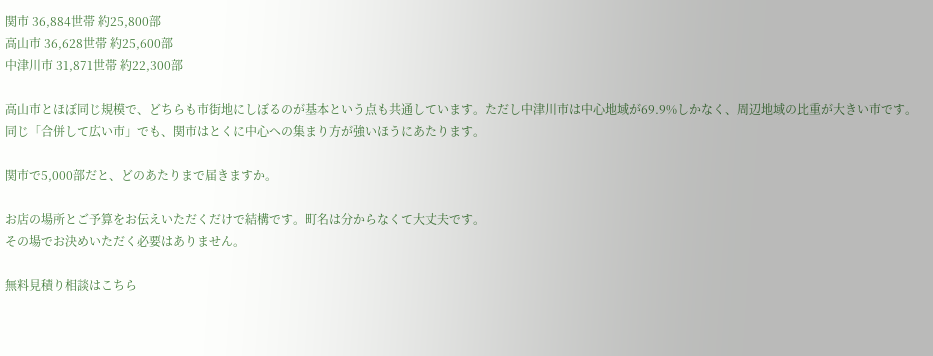関市 36,884世帯 約25,800部
高山市 36,628世帯 約25,600部
中津川市 31,871世帯 約22,300部

高山市とほぼ同じ規模で、どちらも市街地にしぼるのが基本という点も共通しています。ただし中津川市は中心地域が69.9%しかなく、周辺地域の比重が大きい市です。同じ「合併して広い市」でも、関市はとくに中心への集まり方が強いほうにあたります。

関市で5,000部だと、どのあたりまで届きますか。

お店の場所とご予算をお伝えいただくだけで結構です。町名は分からなくて大丈夫です。
その場でお決めいただく必要はありません。

無料見積り相談はこちら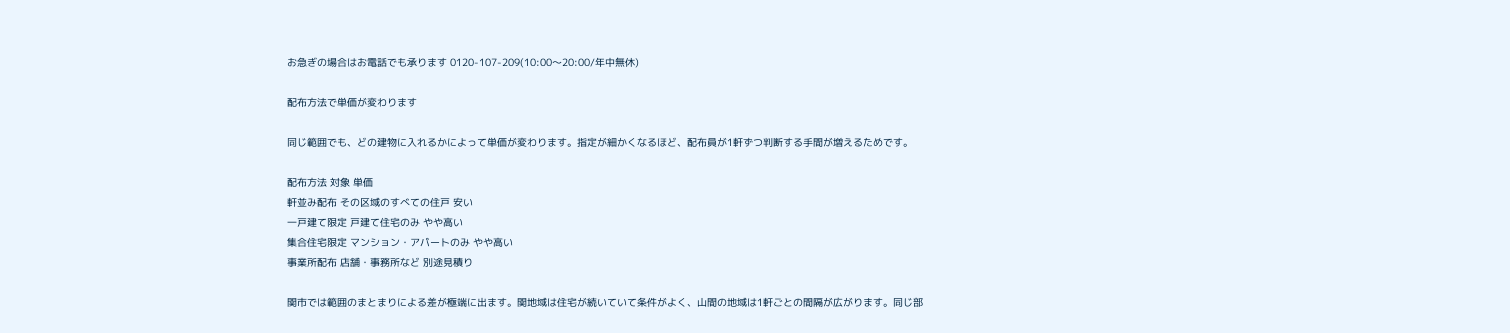お急ぎの場合はお電話でも承ります 0120-107-209(10:00〜20:00/年中無休)

配布方法で単価が変わります

同じ範囲でも、どの建物に入れるかによって単価が変わります。指定が細かくなるほど、配布員が1軒ずつ判断する手間が増えるためです。

配布方法 対象 単価
軒並み配布 その区域のすべての住戸 安い
一戸建て限定 戸建て住宅のみ やや高い
集合住宅限定 マンション・アパートのみ やや高い
事業所配布 店舗・事務所など 別途見積り

関市では範囲のまとまりによる差が極端に出ます。関地域は住宅が続いていて条件がよく、山間の地域は1軒ごとの間隔が広がります。同じ部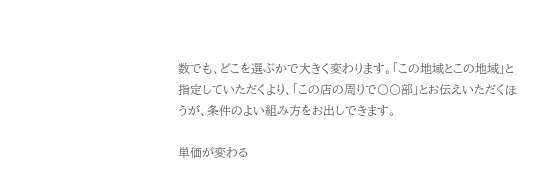数でも、どこを選ぶかで大きく変わります。「この地域とこの地域」と指定していただくより、「この店の周りで〇〇部」とお伝えいただくほうが、条件のよい組み方をお出しできます。

単価が変わる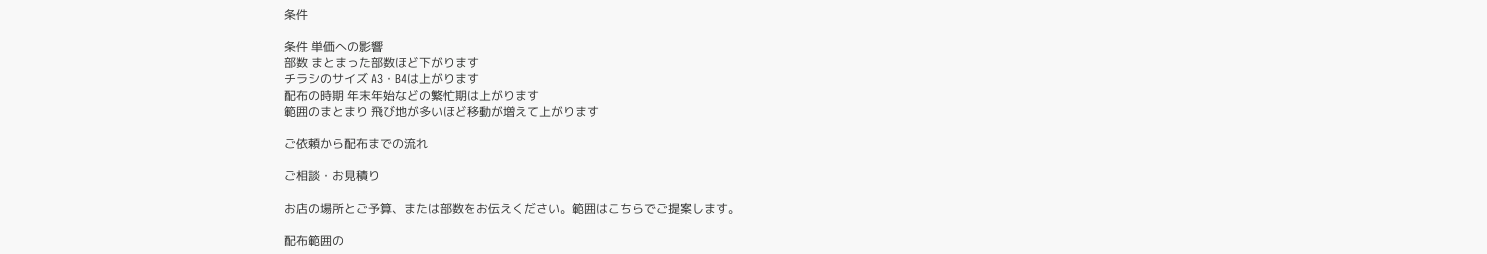条件

条件 単価への影響
部数 まとまった部数ほど下がります
チラシのサイズ A3・B4は上がります
配布の時期 年末年始などの繁忙期は上がります
範囲のまとまり 飛び地が多いほど移動が増えて上がります

ご依頼から配布までの流れ

ご相談・お見積り

お店の場所とご予算、または部数をお伝えください。範囲はこちらでご提案します。

配布範囲の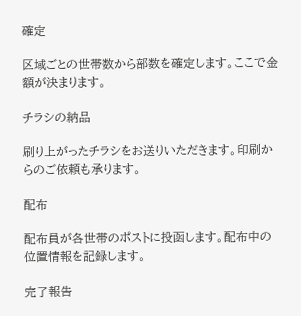確定

区域ごとの世帯数から部数を確定します。ここで金額が決まります。

チラシの納品

刷り上がったチラシをお送りいただきます。印刷からのご依頼も承ります。

配布

配布員が各世帯のポストに投函します。配布中の位置情報を記録します。

完了報告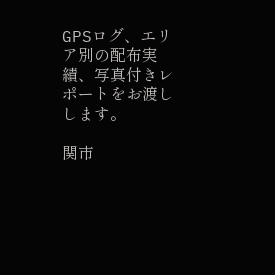GPSログ、エリア別の配布実績、写真付きレポートをお渡しします。

関市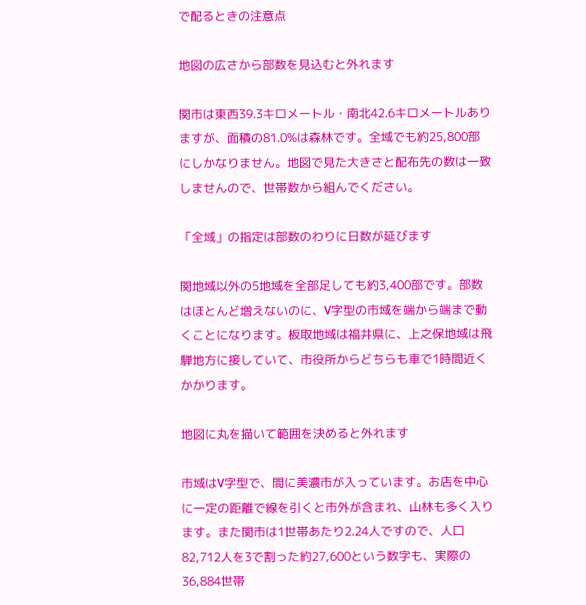で配るときの注意点

地図の広さから部数を見込むと外れます

関市は東西39.3キロメートル・南北42.6キロメートルありますが、面積の81.0%は森林です。全域でも約25,800部にしかなりません。地図で見た大きさと配布先の数は一致しませんので、世帯数から組んでください。

「全域」の指定は部数のわりに日数が延びます

関地域以外の5地域を全部足しても約3,400部です。部数はほとんど増えないのに、V字型の市域を端から端まで動くことになります。板取地域は福井県に、上之保地域は飛騨地方に接していて、市役所からどちらも車で1時間近くかかります。

地図に丸を描いて範囲を決めると外れます

市域はV字型で、間に美濃市が入っています。お店を中心に一定の距離で線を引くと市外が含まれ、山林も多く入ります。また関市は1世帯あたり2.24人ですので、人口82,712人を3で割った約27,600という数字も、実際の36,884世帯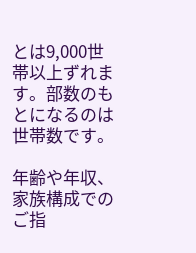とは9,000世帯以上ずれます。部数のもとになるのは世帯数です。

年齢や年収、家族構成でのご指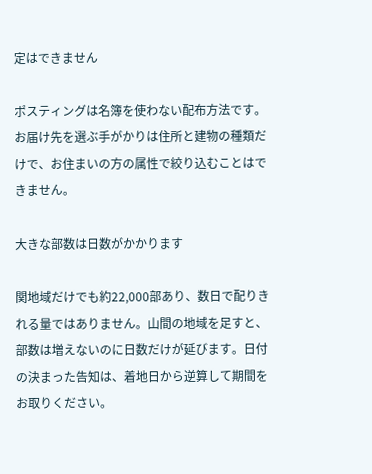定はできません

ポスティングは名簿を使わない配布方法です。お届け先を選ぶ手がかりは住所と建物の種類だけで、お住まいの方の属性で絞り込むことはできません。

大きな部数は日数がかかります

関地域だけでも約22,000部あり、数日で配りきれる量ではありません。山間の地域を足すと、部数は増えないのに日数だけが延びます。日付の決まった告知は、着地日から逆算して期間をお取りください。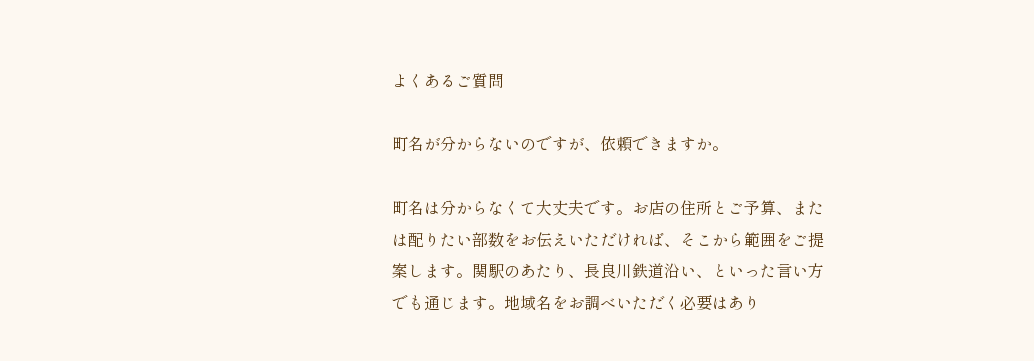よくあるご質問

町名が分からないのですが、依頼できますか。

町名は分からなくて大丈夫です。お店の住所とご予算、または配りたい部数をお伝えいただければ、そこから範囲をご提案します。関駅のあたり、長良川鉄道沿い、といった言い方でも通じます。地域名をお調べいただく必要はあり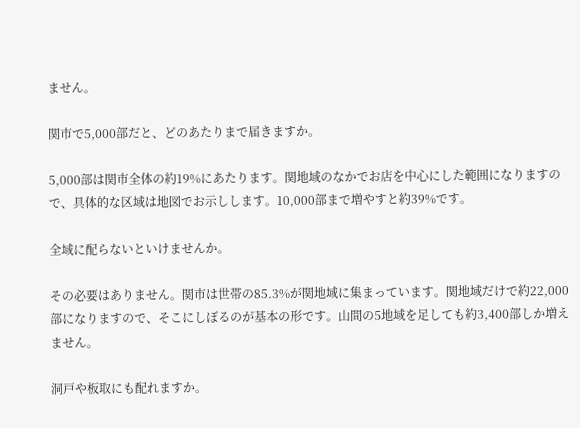ません。

関市で5,000部だと、どのあたりまで届きますか。

5,000部は関市全体の約19%にあたります。関地域のなかでお店を中心にした範囲になりますので、具体的な区域は地図でお示しします。10,000部まで増やすと約39%です。

全域に配らないといけませんか。

その必要はありません。関市は世帯の85.3%が関地域に集まっています。関地域だけで約22,000部になりますので、そこにしぼるのが基本の形です。山間の5地域を足しても約3,400部しか増えません。

洞戸や板取にも配れますか。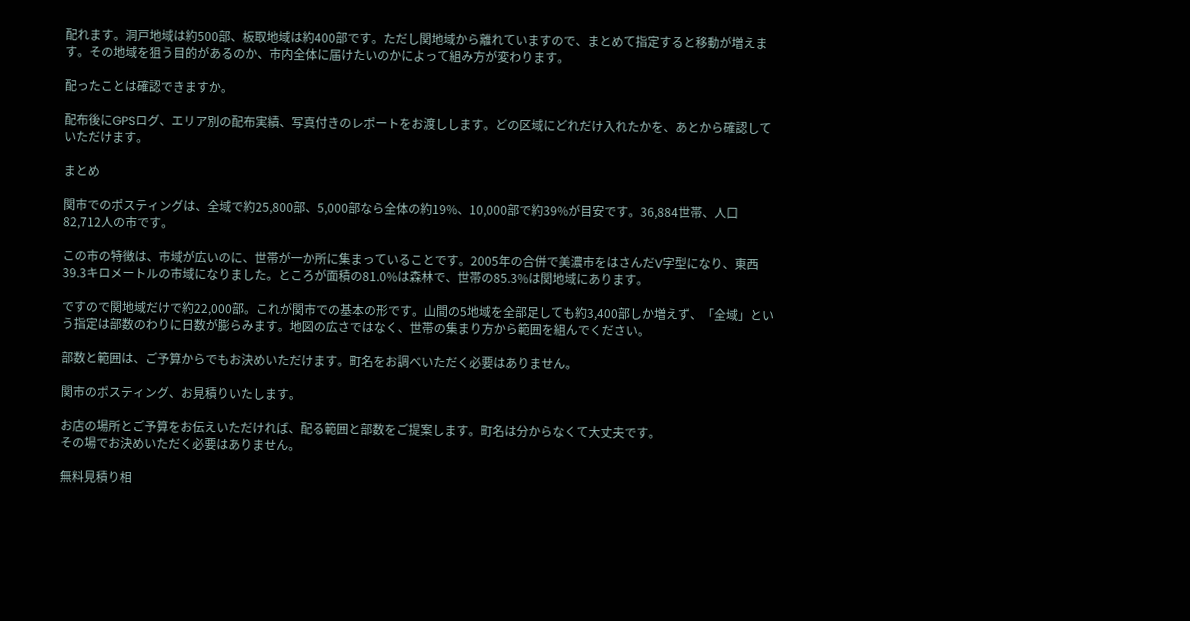配れます。洞戸地域は約500部、板取地域は約400部です。ただし関地域から離れていますので、まとめて指定すると移動が増えます。その地域を狙う目的があるのか、市内全体に届けたいのかによって組み方が変わります。

配ったことは確認できますか。

配布後にGPSログ、エリア別の配布実績、写真付きのレポートをお渡しします。どの区域にどれだけ入れたかを、あとから確認していただけます。

まとめ

関市でのポスティングは、全域で約25,800部、5,000部なら全体の約19%、10,000部で約39%が目安です。36,884世帯、人口82,712人の市です。

この市の特徴は、市域が広いのに、世帯が一か所に集まっていることです。2005年の合併で美濃市をはさんだV字型になり、東西39.3キロメートルの市域になりました。ところが面積の81.0%は森林で、世帯の85.3%は関地域にあります。

ですので関地域だけで約22,000部。これが関市での基本の形です。山間の5地域を全部足しても約3,400部しか増えず、「全域」という指定は部数のわりに日数が膨らみます。地図の広さではなく、世帯の集まり方から範囲を組んでください。

部数と範囲は、ご予算からでもお決めいただけます。町名をお調べいただく必要はありません。

関市のポスティング、お見積りいたします。

お店の場所とご予算をお伝えいただければ、配る範囲と部数をご提案します。町名は分からなくて大丈夫です。
その場でお決めいただく必要はありません。

無料見積り相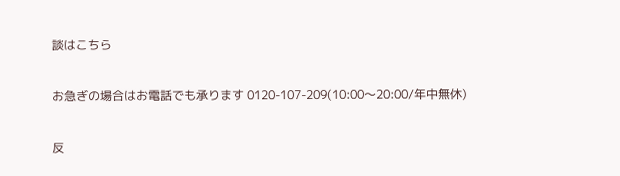談はこちら

お急ぎの場合はお電話でも承ります 0120-107-209(10:00〜20:00/年中無休)

反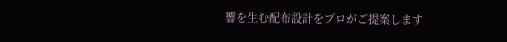響を生む配布設計をプロがご提案します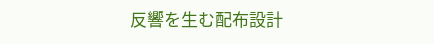反響を生む配布設計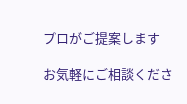プロがご提案します

お気軽にご相談くださ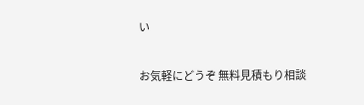い

お気軽にどうぞ 無料見積もり相談